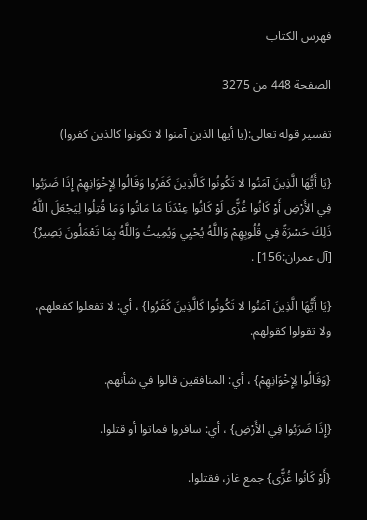فهرس الكتاب

الصفحة 448 من 3275

تفسير قوله تعالى:(يا أيها الذين آمنوا لا تكونوا كالذين كفروا)

{يَا أَيُّهَا الَّذِينَ آمَنُوا لا تَكُونُوا كَالَّذِينَ كَفَرُوا وَقَالُوا لِإِخْوَانِهِمْ إِذَا ضَرَبُوا فِي الأَرْضِ أَوْ كَانُوا غُزًّى لَوْ كَانُوا عِنْدَنَا مَا مَاتُوا وَمَا قُتِلُوا لِيَجْعَلَ اللَّهُ ذَلِكَ حَسْرَةً فِي قُلُوبِهِمْ وَاللَّهُ يُحْيِي وَيُمِيتُ وَاللَّهُ بِمَا تَعْمَلُونَ بَصِيرٌ} [آل عمران:156] .

{يَا أَيُّهَا الَّذِينَ آمَنُوا لا تَكُونُوا كَالَّذِينَ كَفَرُوا} ، أي: لا تفعلوا كفعلهم، ولا تقولوا كقولهم.

{وَقَالُوا لِإِخْوَانِهِمْ} ، أي: المنافقين قالوا في شأنهم.

{إِذَا ضَرَبُوا فِي الأَرْضِ} ، أي: سافروا فماتوا أو قتلوا.

{أَوْ كَانُوا غُزًّى} جمع غاز، فقتلوا.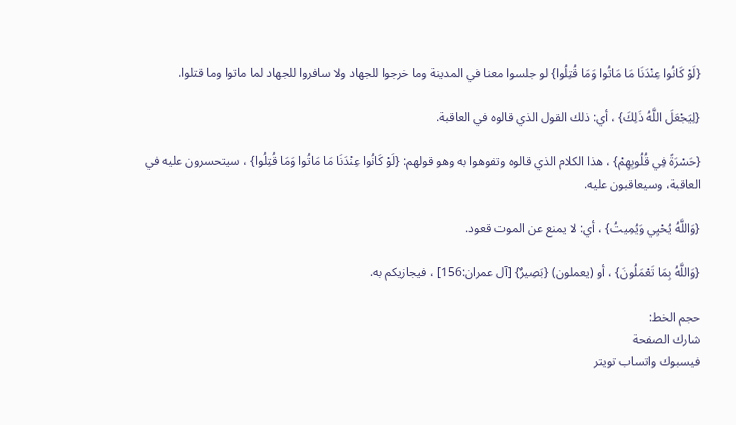{لَوْ كَانُوا عِنْدَنَا مَا مَاتُوا وَمَا قُتِلُوا} لو جلسوا معنا في المدينة وما خرجوا للجهاد ولا سافروا للجهاد لما ماتوا وما قتلوا.

{لِيَجْعَلَ اللَّهُ ذَلِكَ} ، أي: ذلك القول الذي قالوه في العاقبة.

{حَسْرَةً فِي قُلُوبِهِمْ} ، هذا الكلام الذي قالوه وتفوهوا به وهو قولهم: {لَوْ كَانُوا عِنْدَنَا مَا مَاتُوا وَمَا قُتِلُوا} ، سيتحسرون عليه في العاقبة، وسيعاقبون عليه.

{وَاللَّهُ يُحْيِي وَيُمِيتُ} ، أي: لا يمنع عن الموت قعود.

{وَاللَّهُ بِمَا تَعْمَلُونَ} ، أو (يعملون) {بَصِيرٌ} [آل عمران:156] ، فيجازيكم به.

حجم الخط:
شارك الصفحة
فيسبوك واتساب تويتر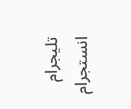تليجرام انستجرام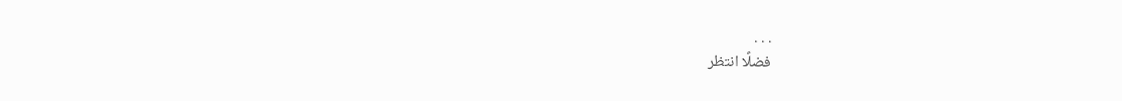. . .
فضلًا انتظر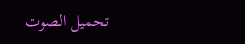تحميل الصوت